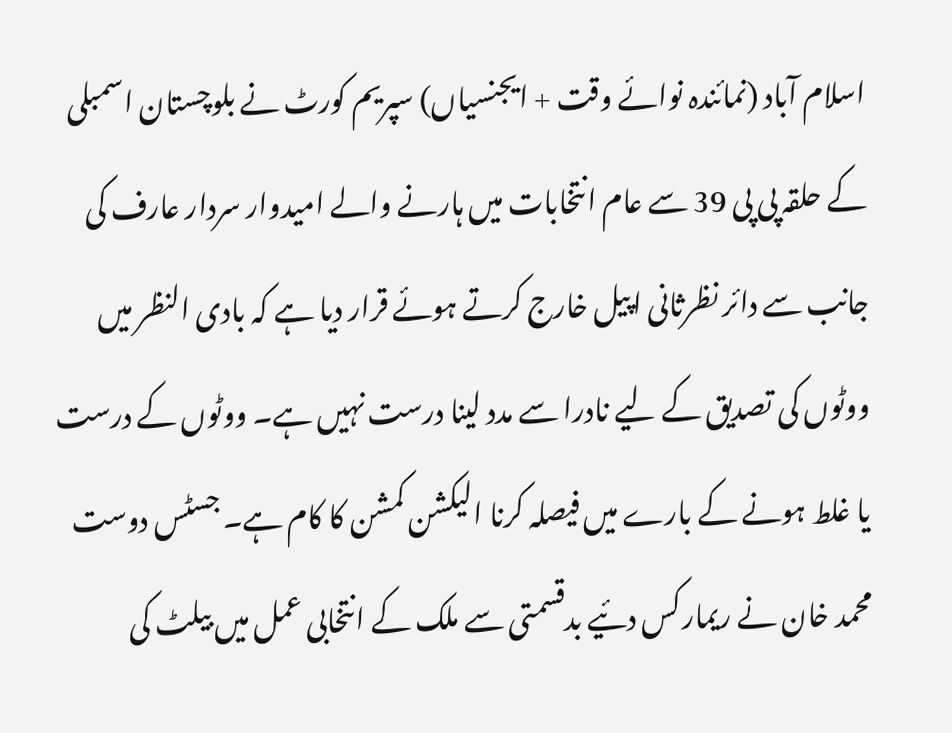اسلام آباد (نمائندہ نوائے وقت + ایجنسیاں) سپریم کورٹ نے بلوچستان اسمبلی کے حلقہ پی پی 39 سے عام انتخابات میں ہارنے والے امیدوار سردار عارف کی جانب سے دائر نظرثانی اپیل خارج کرتے ہوئے قرار دیا ہے کہ بادی النظر میں ووٹوں کی تصدیق کے لیے نادرا سے مدد لینا درست نہیں ہے۔ ووٹوں کے درست یا غلط ہونے کے بارے میں فیصلہ کرنا الیکشن کمشن کا کام ہے۔ جسٹس دوست محمد خان نے ریمارکس دئیے بدقسمتی سے ملک کے انتخابی عمل میں بیلٹ کی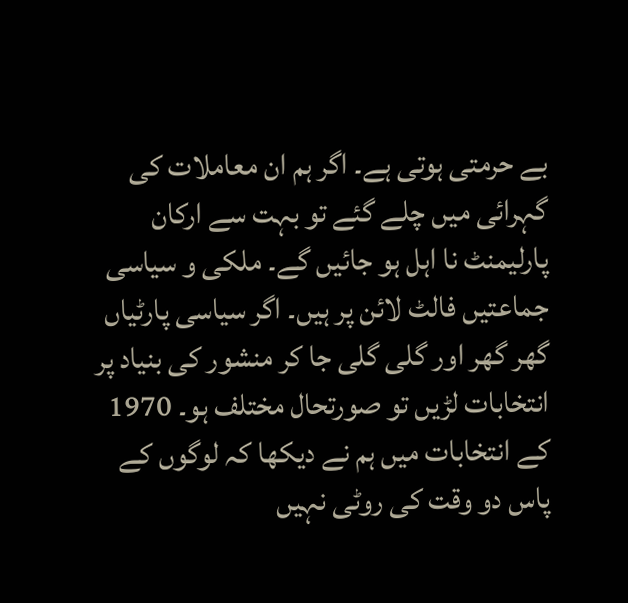بے حرمتی ہوتی ہے۔ اگر ہم ان معاملات کی گہرائی میں چلے گئے تو بہت سے ارکان پارلیمنٹ نا اہل ہو جائیں گے۔ ملکی و سیاسی جماعتیں فالٹ لائن پر ہیں۔ اگر سیاسی پارٹیاں گھر گھر اور گلی گلی جا کر منشور کی بنیاد پر انتخابات لڑیں تو صورتحال مختلف ہو۔ 1970 کے انتخابات میں ہم نے دیکھا کہ لوگوں کے پاس دو وقت کی روٹی نہیں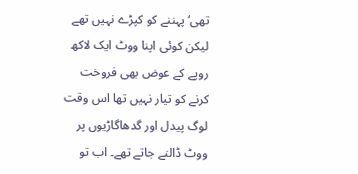تھی‘ پہننے کو کپڑے نہیں تھے لیکن کوئی اپنا ووٹ ایک لاکھ روپے کے عوض بھی فروخت کرنے کو تیار نہیں تھا اس وقت لوگ پیدل اور گدھاگاڑیوں پر ووٹ ڈالنے جاتے تھے۔ اب تو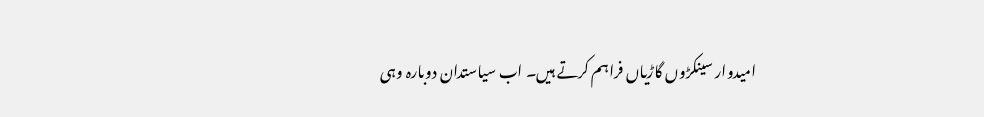امیدوار سینکڑوں گاڑیاں فراہم کرتے ہیں۔ اب سیاستدان دوبارہ وہی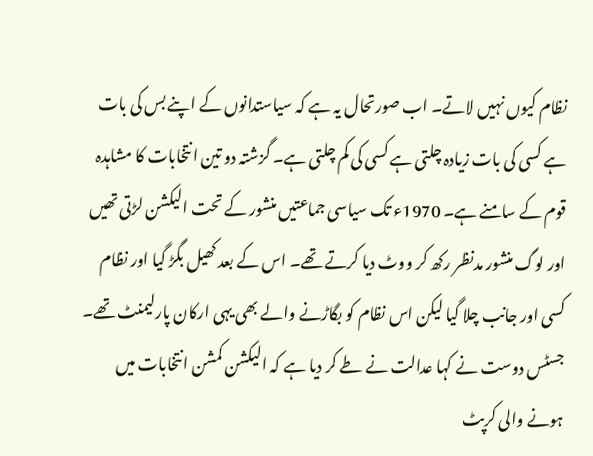نظام کیوں نہیں لاتے۔ اب صورتحال یہ ہے کہ سیاستدانوں کے اپنے بس کی بات ہے کسی کی بات زیادہ چلتی ہے کسی کی کم چلتی ہے۔ گزشتہ دو تین انتخابات کا مشاہدہ قوم کے سامنے ہے۔ 1970ء تک سیاسی جماعتیں منشور کے تحت الیکشن لڑتی تھیں اور لوگ منشور مدنظر رکھ کر ووٹ دیا کرتے تھے۔ اس کے بعد کھیل بگڑ گیا اور نظام کسی اور جانب چلا گیا لیکن اس نظام کو بگاڑنے والے بھی یہی ارکان پارلیمنٹ تھے۔ جسٹس دوست نے کہا عدالت نے طے کر دیا ہے کہ الیکشن کمشن انتخابات میں ہونے والی کرپٹ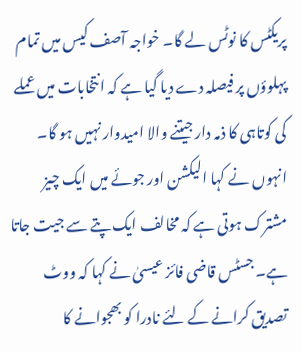پریکٹس کا نوٹس لے گا۔ خواجہ آصف کیس میں تمام پہلوؤں پر فیصلہ دے دیا گیا ہے کہ انتخابات میں عملے کی کوتاہی کا ذمہ دار جیتنے والا امیدوار نہیں ہو گا۔ انہوں نے کہا الیکشن اور جوئے میں ایک چیز مشترک ہوتی ہے کہ مخالف ایک پتے سے جیت جاتا ہے۔ جسٹس قاضی فائز عیسیٰ نے کہا کہ ووٹ تصدیق کرانے کے لئے نادرا کو بھجوانے کا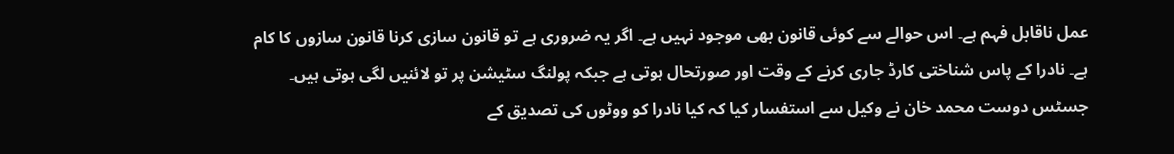عمل ناقابل فہم ہے۔ اس حوالے سے کوئی قانون بھی موجود نہیں ہے۔ اگر یہ ضروری ہے تو قانون سازی کرنا قانون سازوں کا کام ہے۔ نادرا کے پاس شناختی کارڈ جاری کرنے کے وقت اور صورتحال ہوتی ہے جبکہ پولنگ سٹیشن پر تو لائنیں لگی ہوتی ہیں۔ جسٹس دوست محمد خان نے وکیل سے استفسار کیا کہ کیا نادرا کو ووٹوں کی تصدیق کے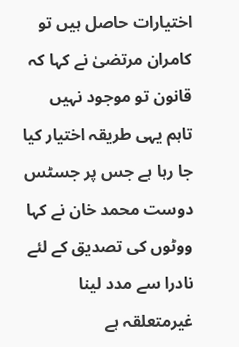اختیارات حاصل ہیں تو کامران مرتضیٰ نے کہا کہ قانون تو موجود نہیں تاہم یہی طریقہ اختیار کیا جا رہا ہے جس پر جسٹس دوست محمد خان نے کہا ووٹوں کی تصدیق کے لئے نادرا سے مدد لینا غیرمتعلقہ ہے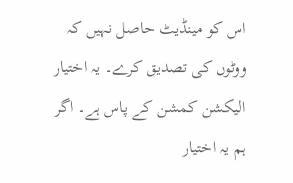اس کو مینڈیٹ حاصل نہیں کہ ووٹوں کی تصدیق کرے۔ یہ اختیار الیکشن کمشن کے پاس ہے۔ اگر ہم یہ اختیار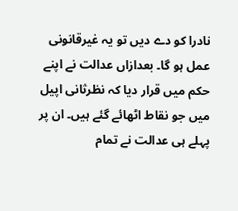نادرا کو دے دیں تو یہ غیرقانونی عمل ہو گا۔ بعدازاں عدالت نے اپنے حکم میں قرار دیا کہ نظرثانی اپیل میں جو نقاط اٹھائے گئے ہیں۔ ان پر پہلے ہی عدالت نے تمام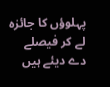پہلوؤں کا جائزہ لے کر فیصلے دے دیئے ہیں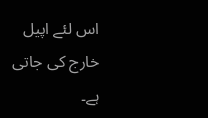اس لئے اپیل خارج کی جاتی ہے۔